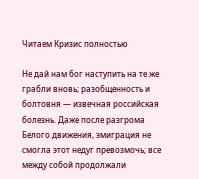Читаем Кризис полностью

Не дай нам бог наступить на те же грабли вновь; разобщенность и болтовня — извечная российская болезнь. Даже после разгрома Белого движения, эмиграция не смогла этот недуг превозмочь; все между собой продолжали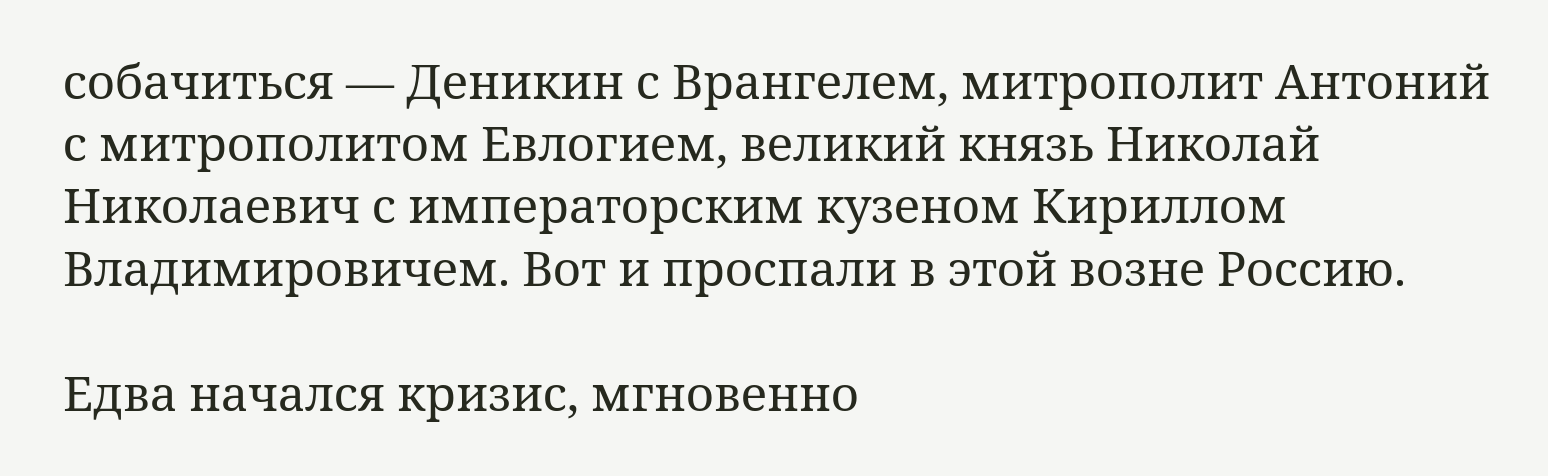собачиться — Деникин с Врангелем, митрополит Антоний с митрополитом Евлогием, великий князь Николай Николаевич с императорским кузеном Кириллом Владимировичем. Вот и проспали в этой возне Россию.

Едва начался кризис, мгновенно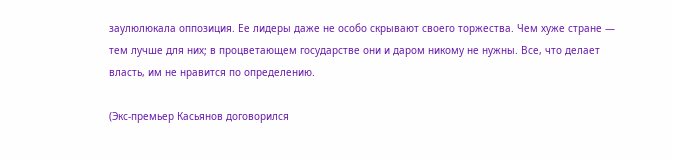заулюлюкала оппозиция. Ее лидеры даже не особо скрывают своего торжества. Чем хуже стране — тем лучше для них; в процветающем государстве они и даром никому не нужны. Все, что делает власть, им не нравится по определению.

(Экс-премьер Касьянов договорился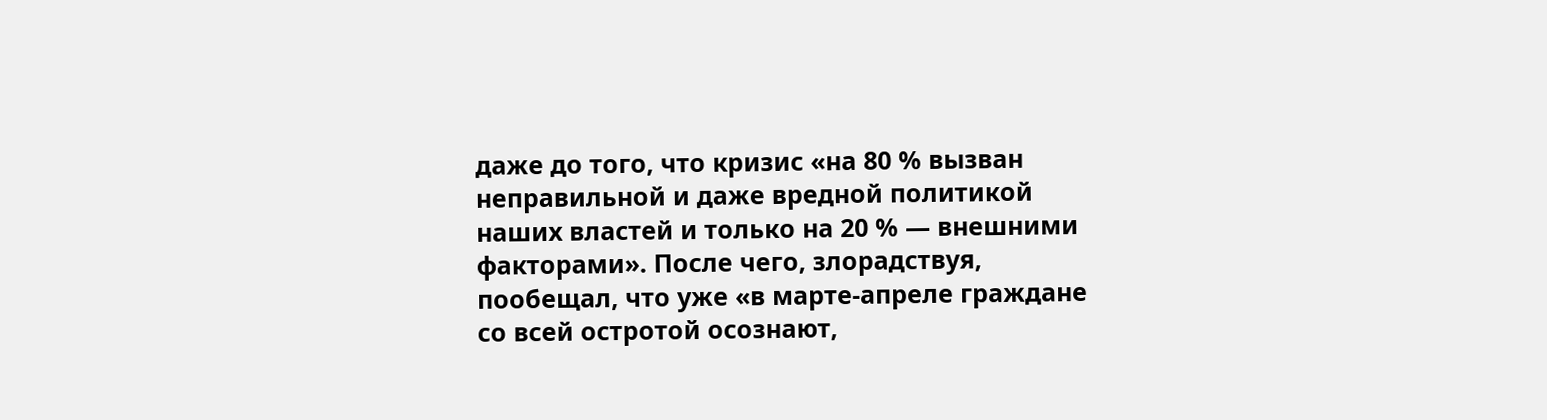даже до того, что кризис «на 80 % вызван неправильной и даже вредной политикой наших властей и только на 20 % — внешними факторами». После чего, злорадствуя, пообещал, что уже «в марте-апреле граждане со всей остротой осознают,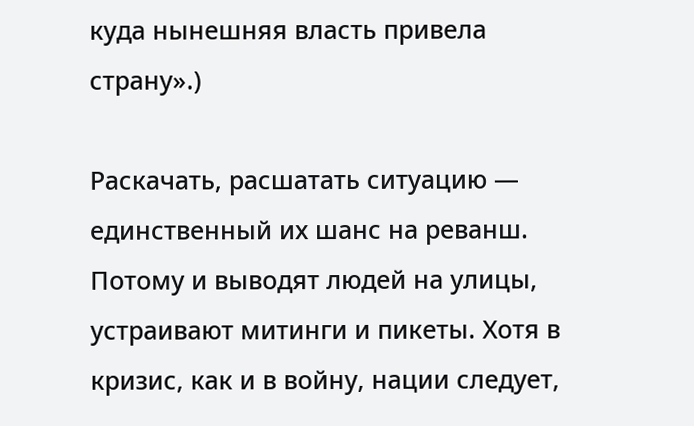куда нынешняя власть привела страну».)

Раскачать, расшатать ситуацию — единственный их шанс на реванш. Потому и выводят людей на улицы, устраивают митинги и пикеты. Хотя в кризис, как и в войну, нации следует,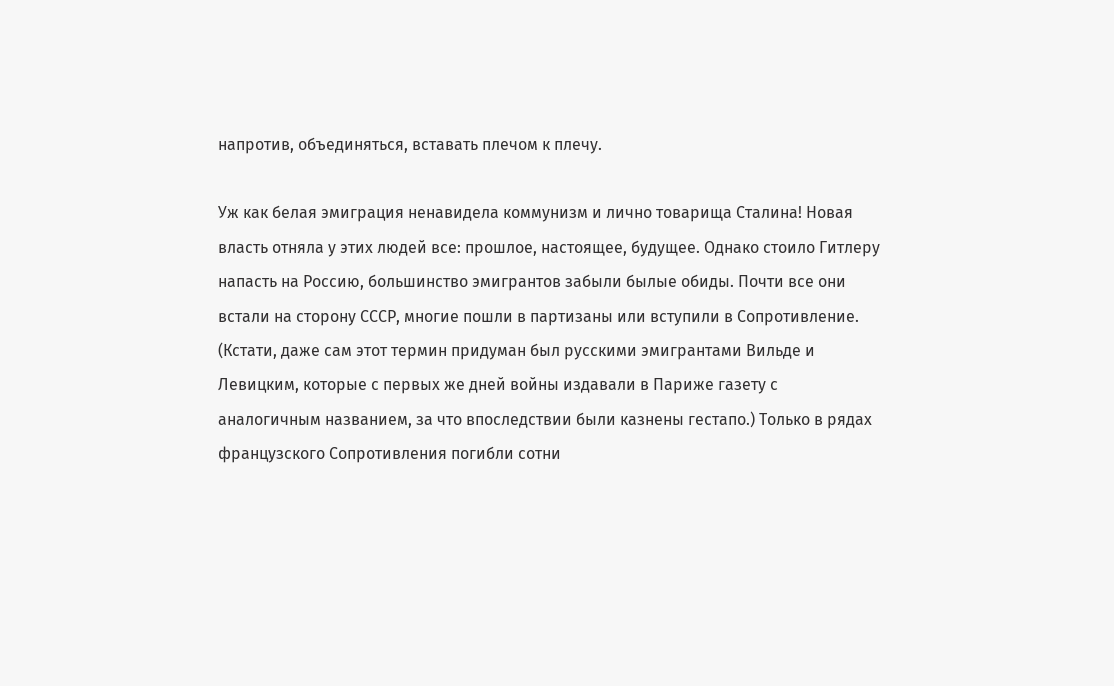напротив, объединяться, вставать плечом к плечу.

Уж как белая эмиграция ненавидела коммунизм и лично товарища Сталина! Новая власть отняла у этих людей все: прошлое, настоящее, будущее. Однако стоило Гитлеру напасть на Россию, большинство эмигрантов забыли былые обиды. Почти все они встали на сторону СССР, многие пошли в партизаны или вступили в Сопротивление. (Кстати, даже сам этот термин придуман был русскими эмигрантами Вильде и Левицким, которые с первых же дней войны издавали в Париже газету с аналогичным названием, за что впоследствии были казнены гестапо.) Только в рядах французского Сопротивления погибли сотни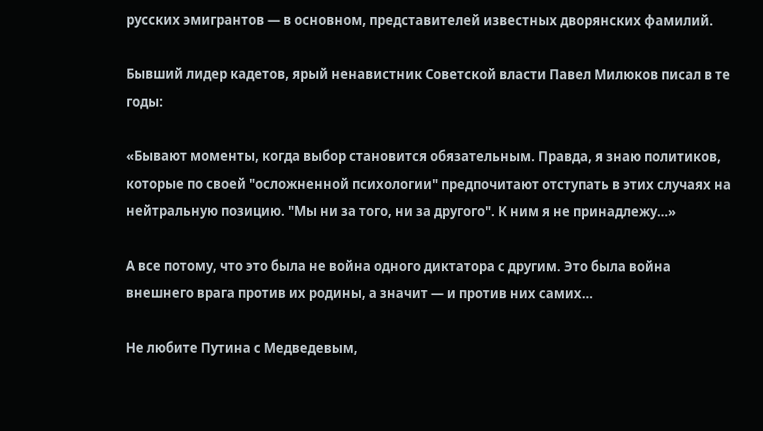русских эмигрантов — в основном, представителей известных дворянских фамилий.

Бывший лидер кадетов, ярый ненавистник Советской власти Павел Милюков писал в те годы:

«Бывают моменты, когда выбор становится обязательным. Правда, я знаю политиков, которые по своей "осложненной психологии" предпочитают отступать в этих случаях на нейтральную позицию. "Мы ни за того, ни за другого". К ним я не принадлежу…»

А все потому, что это была не война одного диктатора с другим. Это была война внешнего врага против их родины, а значит — и против них самих…

Не любите Путина с Медведевым,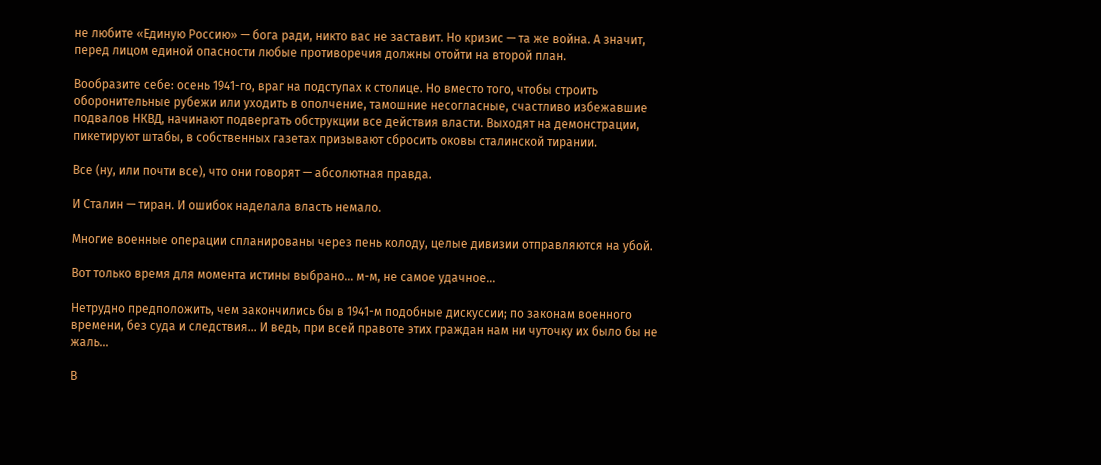не любите «Единую Россию» — бога ради, никто вас не заставит. Но кризис — та же война. А значит, перед лицом единой опасности любые противоречия должны отойти на второй план.

Вообразите себе: осень 1941-го, враг на подступах к столице. Но вместо того, чтобы строить оборонительные рубежи или уходить в ополчение, тамошние несогласные, счастливо избежавшие подвалов НКВД, начинают подвергать обструкции все действия власти. Выходят на демонстрации, пикетируют штабы, в собственных газетах призывают сбросить оковы сталинской тирании.

Все (ну, или почти все), что они говорят — абсолютная правда.

И Сталин — тиран. И ошибок наделала власть немало.

Многие военные операции спланированы через пень колоду, целые дивизии отправляются на убой.

Вот только время для момента истины выбрано… м-м, не самое удачное…

Нетрудно предположить, чем закончились бы в 1941-м подобные дискуссии; по законам военного времени, без суда и следствия… И ведь, при всей правоте этих граждан нам ни чуточку их было бы не жаль…

В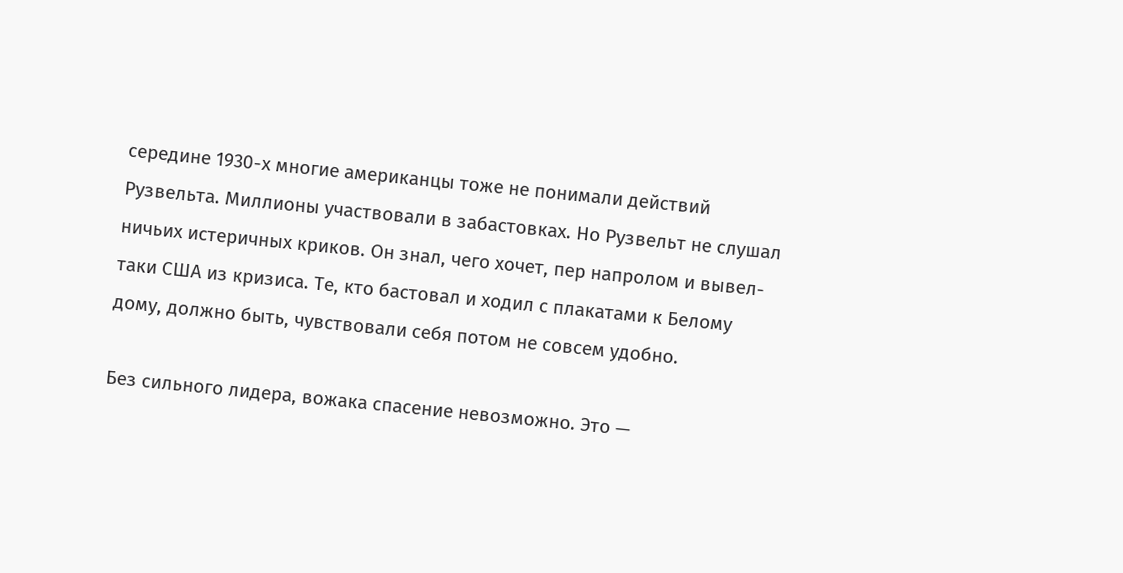середине 1930-х многие американцы тоже не понимали действий Рузвельта. Миллионы участвовали в забастовках. Но Рузвельт не слушал ничьих истеричных криков. Он знал, чего хочет, пер напролом и вывел-таки США из кризиса. Те, кто бастовал и ходил с плакатами к Белому дому, должно быть, чувствовали себя потом не совсем удобно.

Без сильного лидера, вожака спасение невозможно. Это —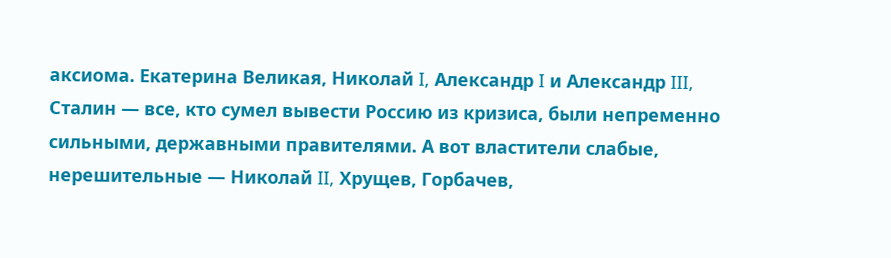аксиома. Екатерина Великая, Николай I, Александр I и Александр III, Сталин — все, кто сумел вывести Россию из кризиса, были непременно сильными, державными правителями. А вот властители слабые, нерешительные — Николай II, Хрущев, Горбачев,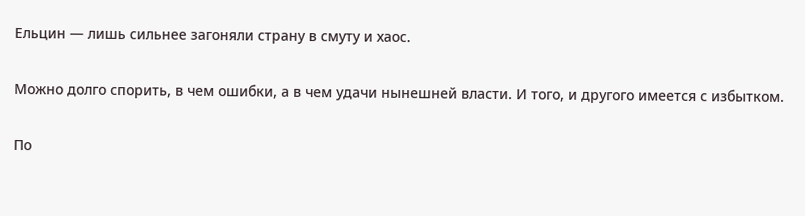Ельцин — лишь сильнее загоняли страну в смуту и хаос.

Можно долго спорить, в чем ошибки, а в чем удачи нынешней власти. И того, и другого имеется с избытком.

По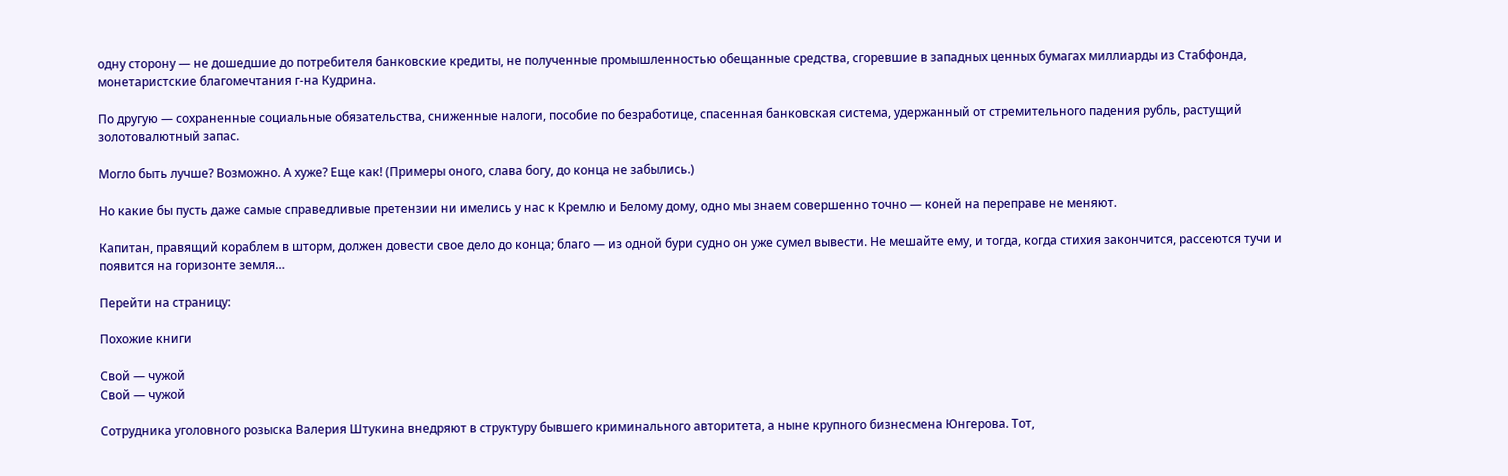одну сторону — не дошедшие до потребителя банковские кредиты, не полученные промышленностью обещанные средства, сгоревшие в западных ценных бумагах миллиарды из Стабфонда, монетаристские благомечтания г-на Кудрина.

По другую — сохраненные социальные обязательства, сниженные налоги, пособие по безработице, спасенная банковская система, удержанный от стремительного падения рубль, растущий золотовалютный запас.

Могло быть лучше? Возможно. А хуже? Еще как! (Примеры оного, слава богу, до конца не забылись.)

Но какие бы пусть даже самые справедливые претензии ни имелись у нас к Кремлю и Белому дому, одно мы знаем совершенно точно — коней на переправе не меняют.

Капитан, правящий кораблем в шторм, должен довести свое дело до конца; благо — из одной бури судно он уже сумел вывести. Не мешайте ему, и тогда, когда стихия закончится, рассеются тучи и появится на горизонте земля…

Перейти на страницу:

Похожие книги

Свой — чужой
Свой — чужой

Сотрудника уголовного розыска Валерия Штукина внедряют в структуру бывшего криминального авторитета, а ныне крупного бизнесмена Юнгерова. Тот,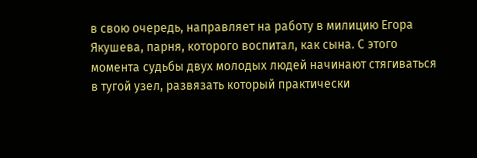в свою очередь, направляет на работу в милицию Егора Якушева, парня, которого воспитал, как сына. С этого момента судьбы двух молодых людей начинают стягиваться в тугой узел, развязать который практически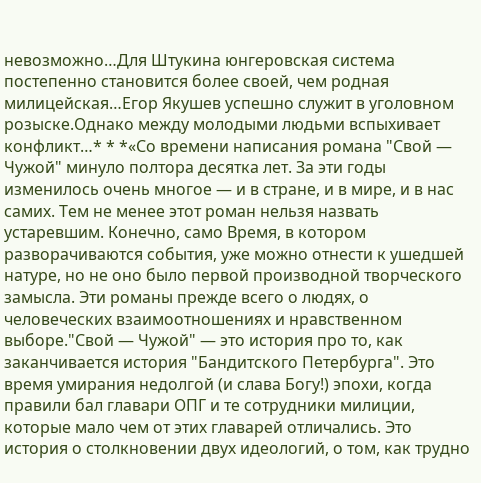невозможно…Для Штукина юнгеровская система постепенно становится более своей, чем родная милицейская…Егор Якушев успешно служит в уголовном розыске.Однако между молодыми людьми вспыхивает конфликт…* * *«Со времени написания романа "Свой — Чужой" минуло полтора десятка лет. За эти годы изменилось очень многое — и в стране, и в мире, и в нас самих. Тем не менее этот роман нельзя назвать устаревшим. Конечно, само Время, в котором разворачиваются события, уже можно отнести к ушедшей натуре, но не оно было первой производной творческого замысла. Эти романы прежде всего о людях, о человеческих взаимоотношениях и нравственном выборе."Свой — Чужой" — это история про то, как заканчивается история "Бандитского Петербурга". Это время умирания недолгой (и слава Богу!) эпохи, когда правили бал главари ОПГ и те сотрудники милиции, которые мало чем от этих главарей отличались. Это история о столкновении двух идеологий, о том, как трудно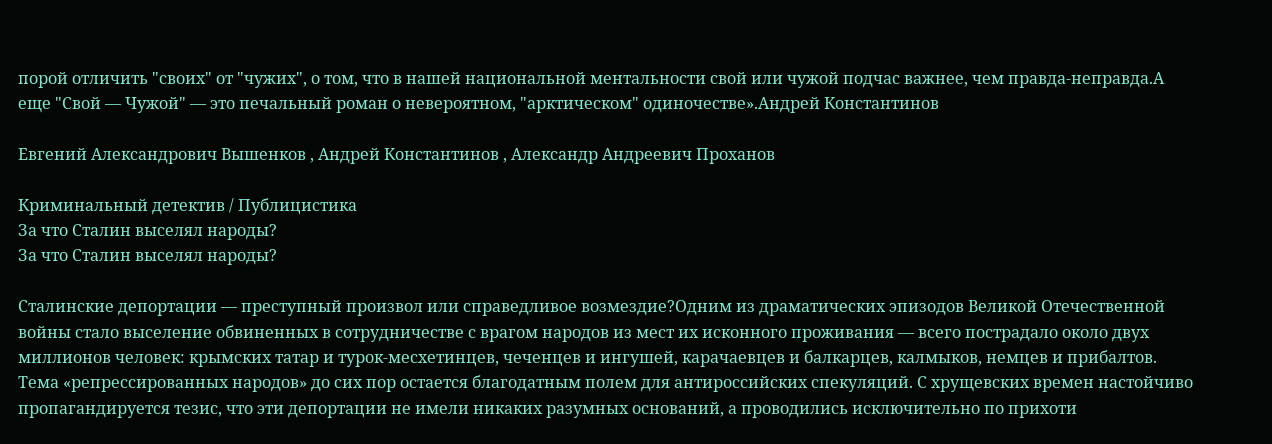порой отличить "своих" от "чужих", о том, что в нашей национальной ментальности свой или чужой подчас важнее, чем правда-неправда.А еще "Свой — Чужой" — это печальный роман о невероятном, "арктическом" одиночестве».Андрей Константинов

Евгений Александрович Вышенков , Андрей Константинов , Александр Андреевич Проханов

Криминальный детектив / Публицистика
За что Сталин выселял народы?
За что Сталин выселял народы?

Сталинские депортации — преступный произвол или справедливое возмездие?Одним из драматических эпизодов Великой Отечественной войны стало выселение обвиненных в сотрудничестве с врагом народов из мест их исконного проживания — всего пострадало около двух миллионов человек: крымских татар и турок-месхетинцев, чеченцев и ингушей, карачаевцев и балкарцев, калмыков, немцев и прибалтов. Тема «репрессированных народов» до сих пор остается благодатным полем для антироссийских спекуляций. С хрущевских времен настойчиво пропагандируется тезис, что эти депортации не имели никаких разумных оснований, а проводились исключительно по прихоти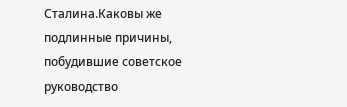Сталина.Каковы же подлинные причины, побудившие советское руководство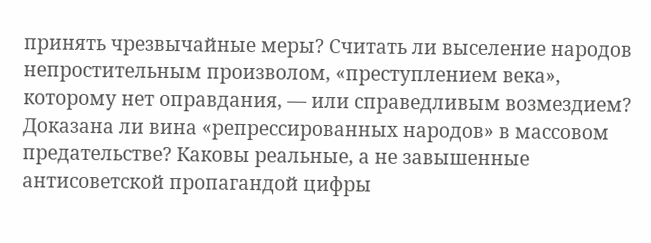принять чрезвычайные меры? Считать ли выселение народов непростительным произволом, «преступлением века», которому нет оправдания, — или справедливым возмездием? Доказана ли вина «репрессированных народов» в массовом предательстве? Каковы реальные, а не завышенные антисоветской пропагандой цифры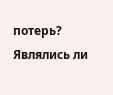потерь? Являлись ли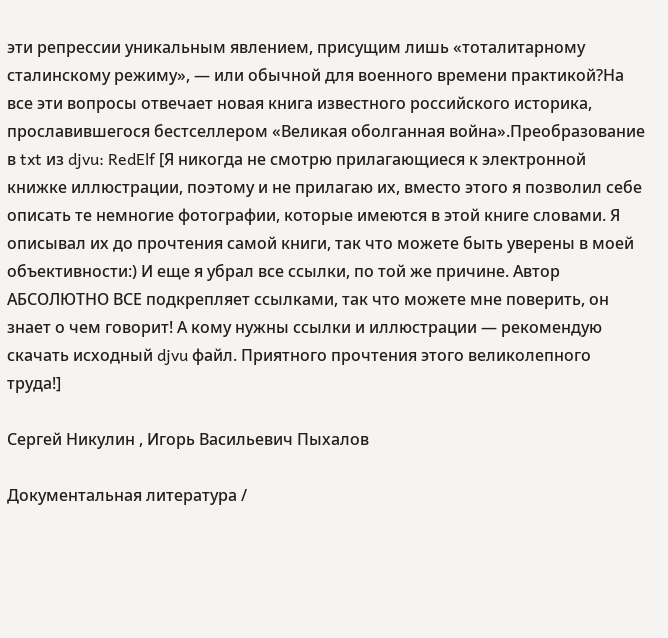эти репрессии уникальным явлением, присущим лишь «тоталитарному сталинскому режиму», — или обычной для военного времени практикой?На все эти вопросы отвечает новая книга известного российского историка, прославившегося бестселлером «Великая оболганная война».Преобразование в txt из djvu: RedElf [Я никогда не смотрю прилагающиеся к электронной книжке иллюстрации, поэтому и не прилагаю их, вместо этого я позволил себе описать те немногие фотографии, которые имеются в этой книге словами. Я описывал их до прочтения самой книги, так что можете быть уверены в моей объективности:) И еще я убрал все ссылки, по той же причине. Автор АБСОЛЮТНО ВСЕ подкрепляет ссылками, так что можете мне поверить, он знает о чем говорит! А кому нужны ссылки и иллюстрации — рекомендую скачать исходный djvu файл. Приятного прочтения этого великолепного труда!]

Сергей Никулин , Игорь Васильевич Пыхалов

Документальная литература /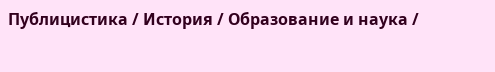Публицистика / История / Образование и наука /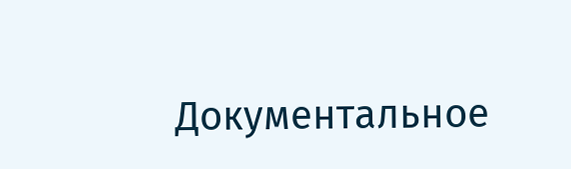Документальное